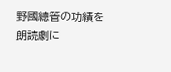野國總管の功績を朗読劇に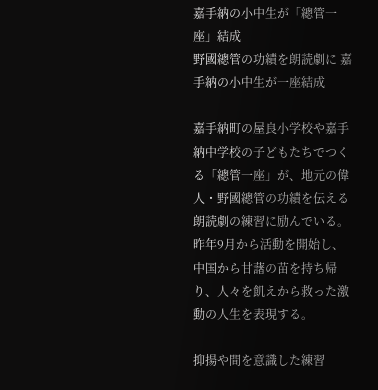嘉手納の小中生が「總管一座」結成
野國總管の功績を朗読劇に 嘉手納の小中生が一座結成

嘉手納町の屋良小学校や嘉手納中学校の子どもたちでつくる「總管一座」が、地元の偉人・野國總管の功績を伝える朗読劇の練習に励んでいる。昨年9月から活動を開始し、中国から甘藷の苗を持ち帰り、人々を飢えから救った激動の人生を表現する。

抑揚や間を意識した練習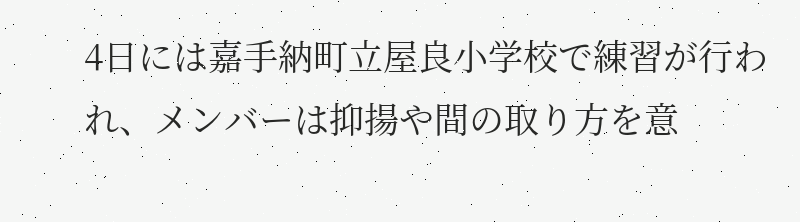4日には嘉手納町立屋良小学校で練習が行われ、メンバーは抑揚や間の取り方を意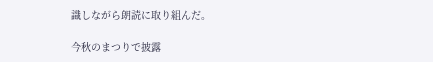識しながら朗読に取り組んだ。

今秋のまつりで披露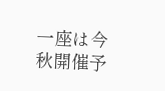一座は今秋開催予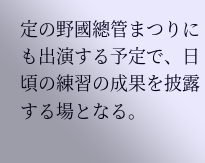定の野國總管まつりにも出演する予定で、日頃の練習の成果を披露する場となる。